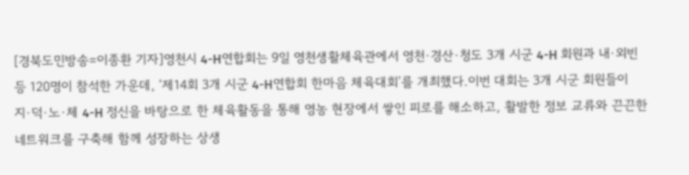[경북도민방송=이종환 기자]영천시 4-H연합회는 9일 영천생활체육관에서 영천·경산·청도 3개 시군 4-H 회원과 내·외빈 등 120명이 참석한 가운데, ‘제14회 3개 시군 4-H연합회 한마음 체육대회’를 개최했다.이번 대회는 3개 시군 회원들이 지·덕·노·체 4-H 정신을 바탕으로 한 체육활동을 통해 영농 현장에서 쌓인 피로를 해소하고, 활발한 정보 교류와 끈끈한 네트워크를 구축해 함께 성장하는 상생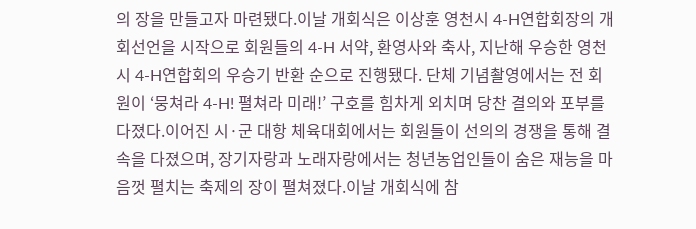의 장을 만들고자 마련됐다.이날 개회식은 이상훈 영천시 4-H연합회장의 개회선언을 시작으로 회원들의 4-H 서약, 환영사와 축사, 지난해 우승한 영천시 4-H연합회의 우승기 반환 순으로 진행됐다. 단체 기념촬영에서는 전 회원이 ‘뭉쳐라 4-H! 펼쳐라 미래!’ 구호를 힘차게 외치며 당찬 결의와 포부를 다졌다.이어진 시·군 대항 체육대회에서는 회원들이 선의의 경쟁을 통해 결속을 다졌으며, 장기자랑과 노래자랑에서는 청년농업인들이 숨은 재능을 마음껏 펼치는 축제의 장이 펼쳐졌다.이날 개회식에 참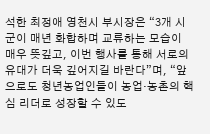석한 최정애 영천시 부시장은 “3개 시군이 매년 화합하며 교류하는 모습이 매우 뜻깊고, 이번 행사를 통해 서로의 유대가 더욱 깊어지길 바란다”며, “앞으로도 청년농업인들이 농업·농촌의 핵심 리더로 성장할 수 있도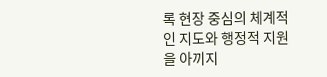록 현장 중심의 체계적인 지도와 행정적 지원을 아끼지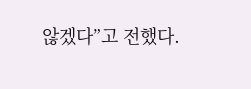않겠다”고 전했다.